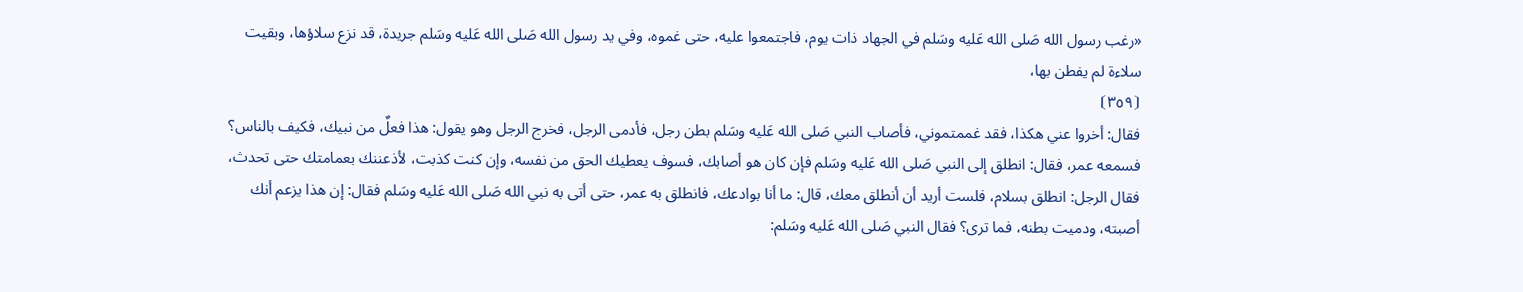«رغب رسول الله صَلى الله عَليه وسَلم في الجهاد ذات يوم، فاجتمعوا عليه، حتى غموه، وفي يد رسول الله صَلى الله عَليه وسَلم جريدة، قد نزع سلاؤها، وبقيت سلاءة لم يفطن بها،
⦗٣٥٩⦘
فقال: أخروا عني هكذا، فقد غممتموني، فأصاب النبي صَلى الله عَليه وسَلم بطن رجل، فأدمى الرجل، فخرج الرجل وهو يقول: هذا فعلٌ من نبيك، فكيف بالناس؟ فسمعه عمر، فقال: انطلق إلى النبي صَلى الله عَليه وسَلم فإن كان هو أصابك، فسوف يعطيك الحق من نفسه، وإن كنت كذبت، لأذعننك بعمامتك حتى تحدث، فقال الرجل: انطلق بسلام، فلست أريد أن أنطلق معك، قال: ما أنا بوادعك، فانطلق به عمر، حتى أتى به نبي الله صَلى الله عَليه وسَلم فقال: إن هذا يزعم أنك أصبته، ودميت بطنه، فما ترى؟ فقال النبي صَلى الله عَليه وسَلم: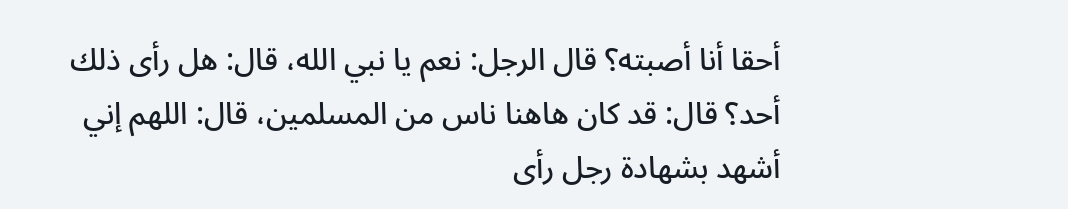أحقا أنا أصبته؟ قال الرجل: نعم يا نبي الله، قال: هل رأى ذلك أحد؟ قال: قد كان هاهنا ناس من المسلمين، قال: اللهم إني أشهد بشهادة رجل رأى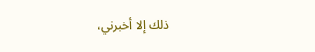ذلك إلا أخبرني،